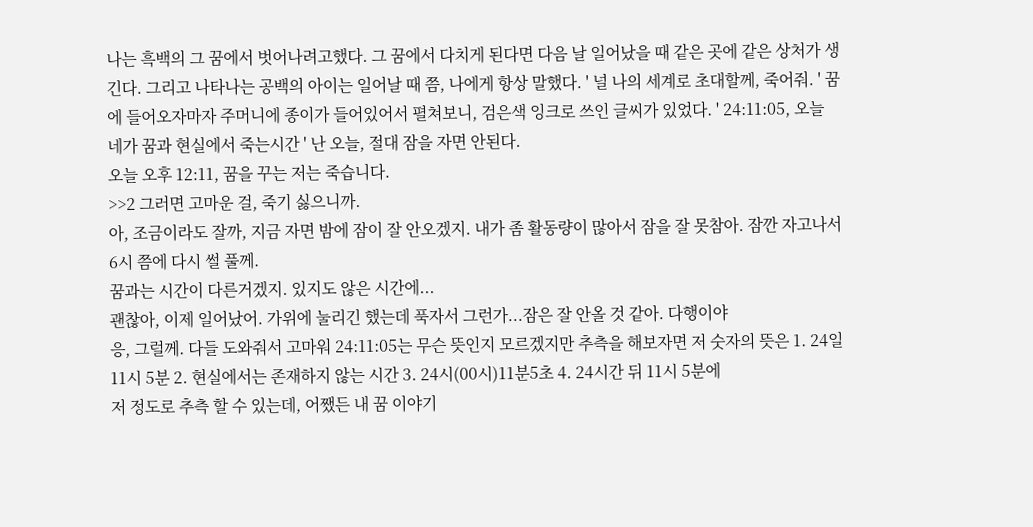나는 흑백의 그 꿈에서 벗어나려고했다. 그 꿈에서 다치게 된다면 다음 날 일어났을 때 같은 곳에 같은 상처가 생긴다. 그리고 나타나는 공백의 아이는 일어날 때 쯤, 나에게 항상 말했다. ' 널 나의 세계로 초대할께, 죽어줘. ' 꿈에 들어오자마자 주머니에 종이가 들어있어서 펼쳐보니, 검은색 잉크로 쓰인 글씨가 있었다. ' 24:11:05, 오늘 네가 꿈과 현실에서 죽는시간 ' 난 오늘, 절대 잠을 자면 안된다.
오늘 오후 12:11, 꿈을 꾸는 저는 죽습니다.
>>2 그러면 고마운 걸, 죽기 싫으니까.
아, 조금이라도 잘까, 지금 자면 밤에 잠이 잘 안오겠지. 내가 좀 활동량이 많아서 잠을 잘 못참아. 잠깐 자고나서 6시 쯤에 다시 썰 풀께.
꿈과는 시간이 다른거겠지. 있지도 않은 시간에...
괜찮아, 이제 일어났어. 가위에 눌리긴 했는데 푹자서 그런가...잠은 잘 안올 것 같아. 다행이야
응, 그럴께. 다들 도와줘서 고마워 24:11:05는 무슨 뜻인지 모르겠지만 추측을 해보자면 저 숫자의 뜻은 1. 24일 11시 5분 2. 현실에서는 존재하지 않는 시간 3. 24시(00시)11분5초 4. 24시간 뒤 11시 5분에
저 정도로 추측 할 수 있는데, 어쨌든 내 꿈 이야기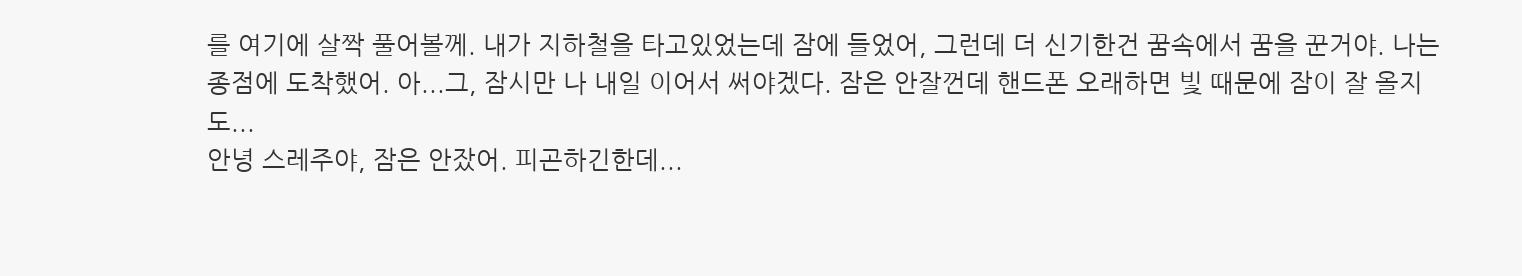를 여기에 살짝 풀어볼께. 내가 지하철을 타고있었는데 잠에 들었어, 그런데 더 신기한건 꿈속에서 꿈을 꾼거야. 나는 종점에 도착했어. 아...그, 잠시만 나 내일 이어서 써야겠다. 잠은 안잘껀데 핸드폰 오래하면 빛 때문에 잠이 잘 올지도...
안녕 스레주야, 잠은 안잤어. 피곤하긴한데...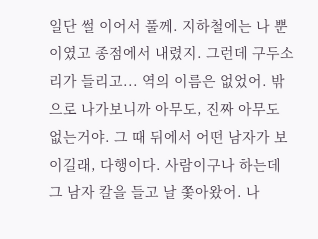일단 썰 이어서 풀께. 지하철에는 나 뿐이였고 종점에서 내렸지. 그런데 구두소리가 들리고... 역의 이름은 없었어. 밖으로 나가보니까 아무도, 진짜 아무도 없는거야. 그 때 뒤에서 어떤 남자가 보이길래, 다행이다. 사람이구나 하는데 그 남자 칼을 들고 날 쫓아왔어. 나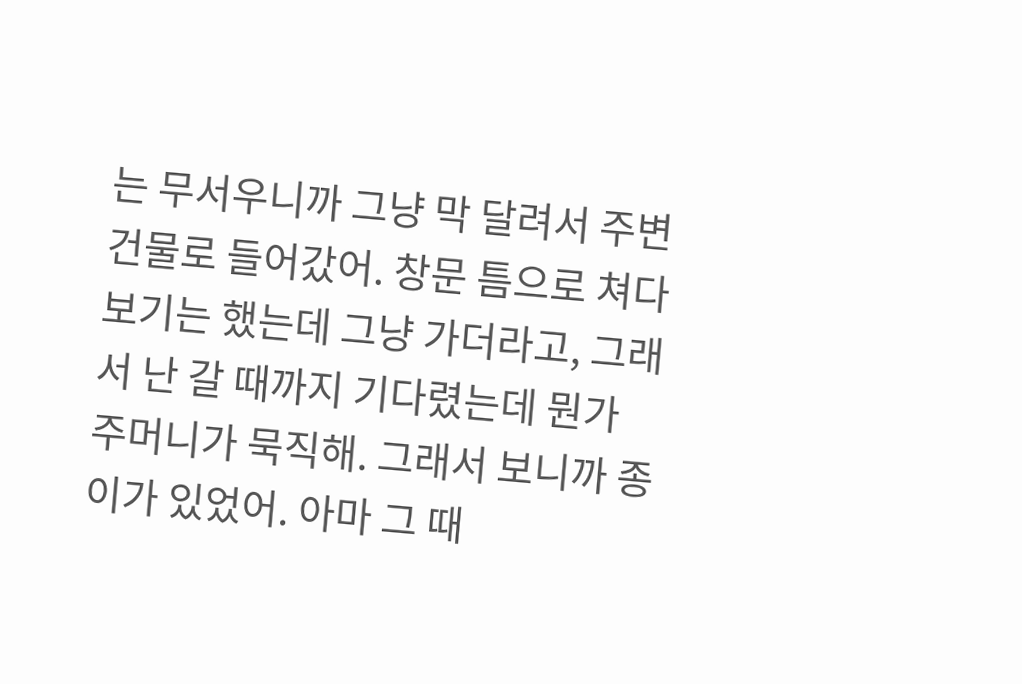는 무서우니까 그냥 막 달려서 주변 건물로 들어갔어. 창문 틈으로 쳐다보기는 했는데 그냥 가더라고, 그래서 난 갈 때까지 기다렸는데 뭔가 주머니가 묵직해. 그래서 보니까 종이가 있었어. 아마 그 때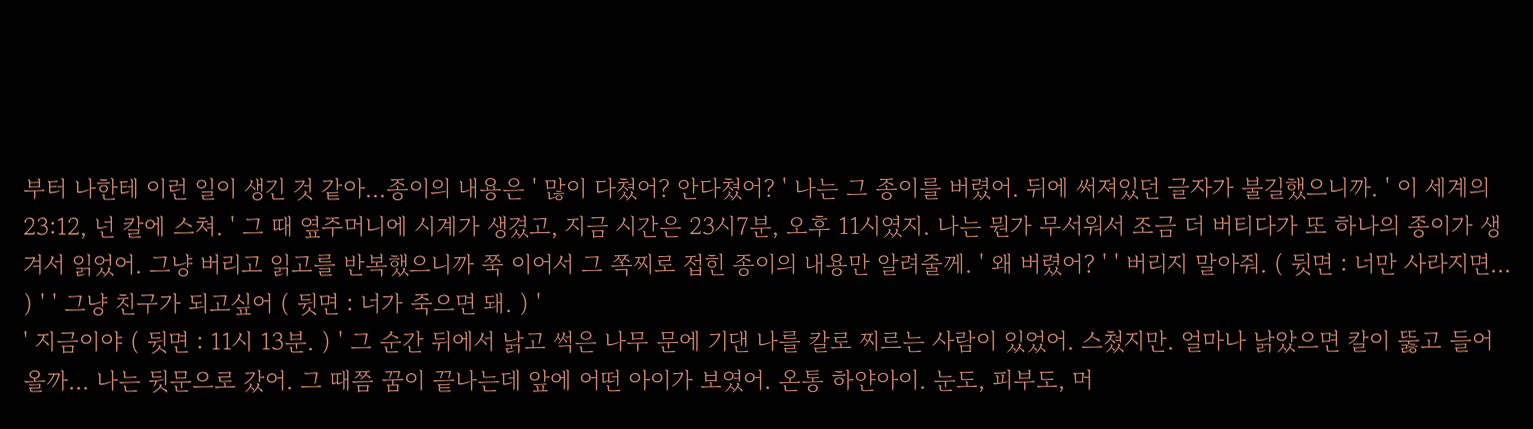부터 나한테 이런 일이 생긴 것 같아...종이의 내용은 ' 많이 다쳤어? 안다쳤어? ' 나는 그 종이를 버렸어. 뒤에 써져있던 글자가 불길했으니까. ' 이 세계의 23:12, 넌 칼에 스쳐. ' 그 때 옆주머니에 시계가 생겼고, 지금 시간은 23시7분, 오후 11시였지. 나는 뭔가 무서워서 조금 더 버티다가 또 하나의 종이가 생겨서 읽었어. 그냥 버리고 읽고를 반복했으니까 쭉 이어서 그 쪽찌로 접힌 종이의 내용만 알려줄께. ' 왜 버렸어? ' ' 버리지 말아줘. ( 뒷면 : 너만 사라지면... ) ' ' 그냥 친구가 되고싶어 ( 뒷면 : 너가 죽으면 돼. ) '
' 지금이야 ( 뒷면 : 11시 13분. ) ' 그 순간 뒤에서 낡고 썩은 나무 문에 기댄 나를 칼로 찌르는 사람이 있었어. 스쳤지만. 얼마나 낡았으면 칼이 뚫고 들어올까... 나는 뒷문으로 갔어. 그 때쯤 꿈이 끝나는데 앞에 어떤 아이가 보였어. 온통 하얀아이. 눈도, 피부도, 머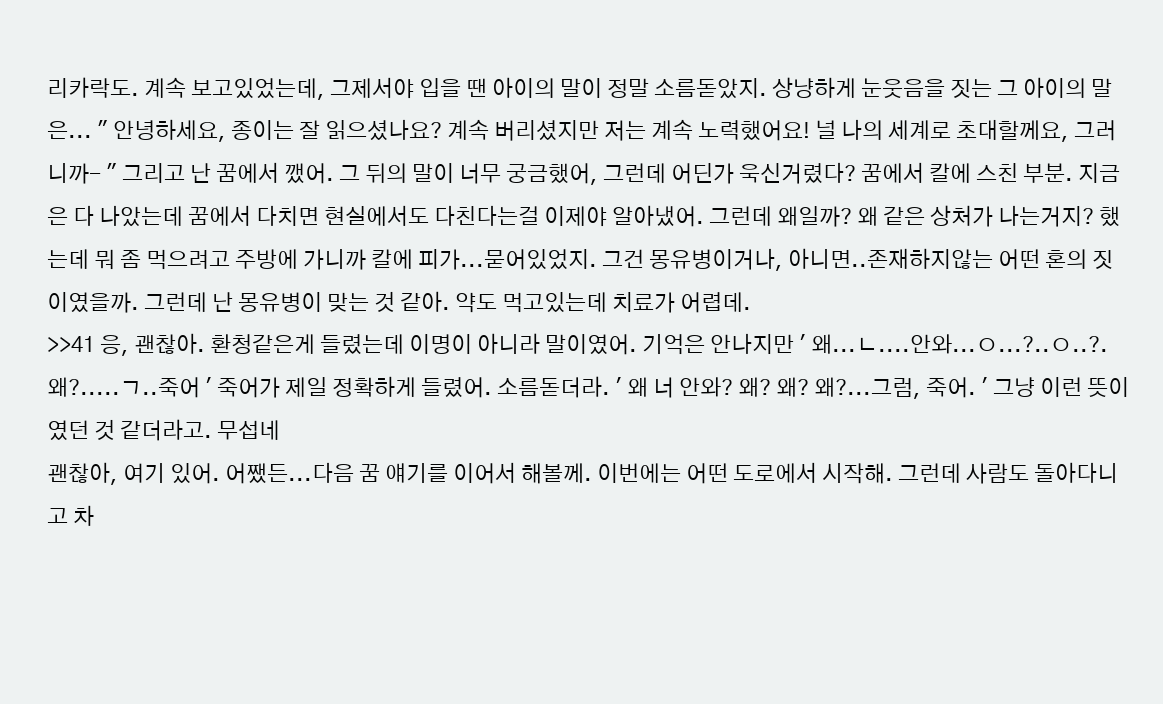리카락도. 계속 보고있었는데, 그제서야 입을 땐 아이의 말이 정말 소름돋았지. 상냥하게 눈웃음을 짓는 그 아이의 말은... " 안녕하세요, 종이는 잘 읽으셨나요? 계속 버리셨지만 저는 계속 노력했어요! 널 나의 세계로 초대할께요, 그러니까- " 그리고 난 꿈에서 깼어. 그 뒤의 말이 너무 궁금했어, 그런데 어딘가 욱신거렸다? 꿈에서 칼에 스친 부분. 지금은 다 나았는데 꿈에서 다치면 현실에서도 다친다는걸 이제야 알아냈어. 그런데 왜일까? 왜 같은 상처가 나는거지? 했는데 뭐 좀 먹으려고 주방에 가니까 칼에 피가...묻어있었지. 그건 몽유병이거나, 아니면..존재하지않는 어떤 혼의 짓이였을까. 그런데 난 몽유병이 맞는 것 같아. 약도 먹고있는데 치료가 어렵데.
>>41 응, 괜찮아. 환청같은게 들렸는데 이명이 아니라 말이였어. 기억은 안나지만 ' 왜...ㄴ....안와...ㅇ...?..ㅇ..?.왜?.....ㄱ..죽어 ' 죽어가 제일 정확하게 들렸어. 소름돋더라. ' 왜 너 안와? 왜? 왜? 왜?...그럼, 죽어. ' 그냥 이런 뜻이였던 것 같더라고. 무섭네
괜찮아, 여기 있어. 어쨌든...다음 꿈 얘기를 이어서 해볼께. 이번에는 어떤 도로에서 시작해. 그런데 사람도 돌아다니고 차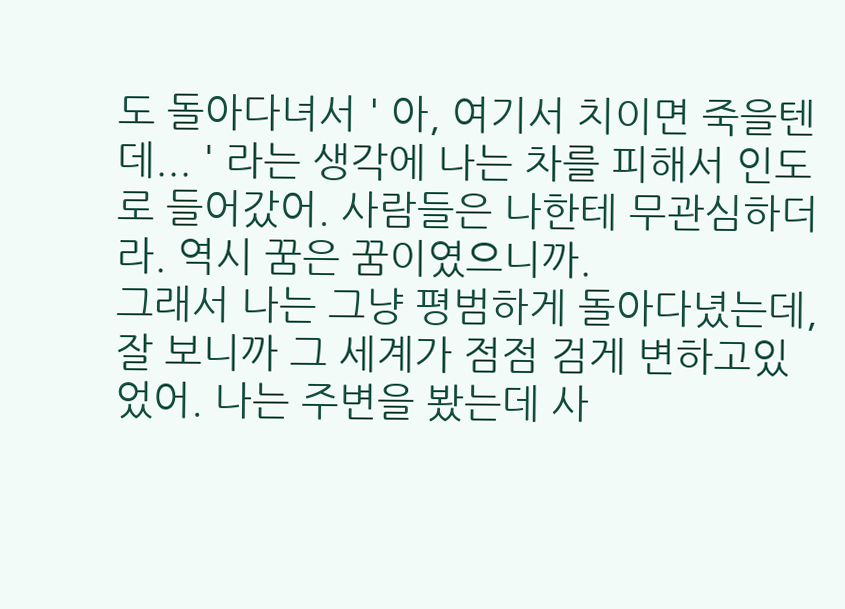도 돌아다녀서 ' 아, 여기서 치이면 죽을텐데... ' 라는 생각에 나는 차를 피해서 인도로 들어갔어. 사람들은 나한테 무관심하더라. 역시 꿈은 꿈이였으니까.
그래서 나는 그냥 평범하게 돌아다녔는데, 잘 보니까 그 세계가 점점 검게 변하고있었어. 나는 주변을 봤는데 사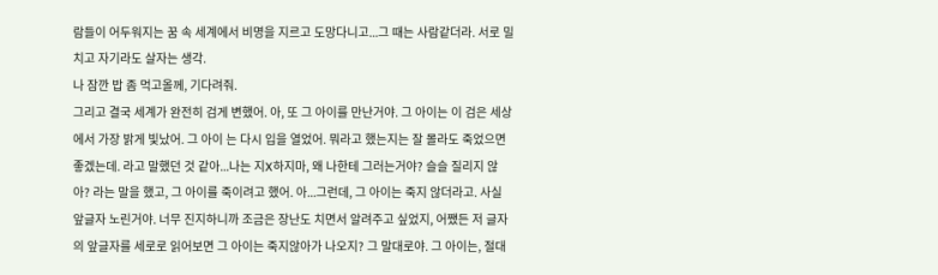람들이 어두워지는 꿈 속 세계에서 비명을 지르고 도망다니고...그 때는 사람같더라. 서로 밀치고 자기라도 살자는 생각.
나 잠깐 밥 좀 먹고올께, 기다려줘.
그리고 결국 세계가 완전히 검게 변했어. 아, 또 그 아이를 만난거야. 그 아이는 이 검은 세상에서 가장 밝게 빛났어. 그 아이 는 다시 입을 열었어. 뭐라고 했는지는 잘 몰라도 죽었으면 좋겠는데. 라고 말했던 것 같아...나는 지X하지마, 왜 나한테 그러는거야? 슬슬 질리지 않아? 라는 말을 했고, 그 아이를 죽이려고 했어. 아...그런데, 그 아이는 죽지 않더라고. 사실 앞글자 노린거야. 너무 진지하니까 조금은 장난도 치면서 알려주고 싶었지, 어쨌든 저 글자의 앞글자를 세로로 읽어보면 그 아이는 죽지않아가 나오지? 그 말대로야. 그 아이는, 절대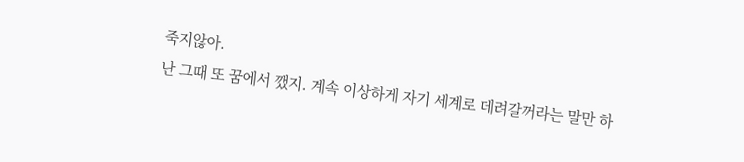죽지않아.
난 그때 또 꿈에서 깼지. 계속 이상하게 자기 세계로 데려갈꺼라는 말만 하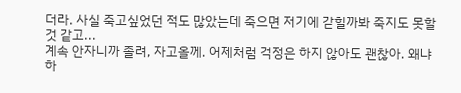더라. 사실 죽고싶었던 적도 많았는데 죽으면 저기에 갇힐까봐 죽지도 못할 것 같고...
계속 안자니까 졸려, 자고올께. 어제처럼 걱정은 하지 않아도 괜찮아. 왜냐하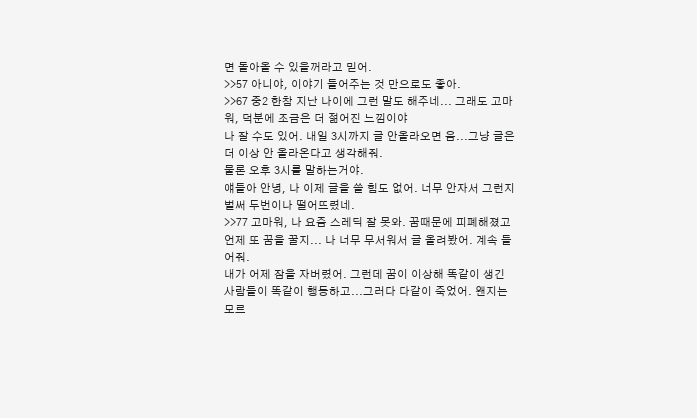면 돌아올 수 있을꺼라고 믿어.
>>57 아니야, 이야기 들어주는 것 만으로도 좋아.
>>67 중2 한참 지난 나이에 그런 말도 해주네... 그래도 고마워, 덕분에 조금은 더 젊어진 느낌이야
나 잘 수도 있어. 내일 3시까지 글 안올라오면 음...그냥 글은 더 이상 안 올라온다고 생각해줘.
물론 오후 3시를 말하는거야.
얘들아 안녕, 나 이제 글을 쓸 힘도 없어. 너무 안자서 그런지 벌써 두번이나 떨어뜨렸네.
>>77 고마워, 나 요즘 스레딕 잘 못와. 꿈때문에 피폐해졌고 언제 또 꿈을 꿀지... 나 너무 무서워서 글 올려봤어. 계속 들어줘.
내가 어제 잠을 자버렸어. 그런데 꿈이 이상해 똑같이 생긴 사람들이 똑같이 행동하고...그러다 다같이 죽었어. 왠지는 모르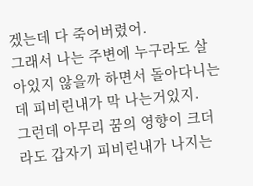겠는데 다 죽어버렸어.
그래서 나는 주변에 누구라도 살아있지 않을까 하면서 돌아다니는데 피비린내가 막 나는거있지.
그런데 아무리 꿈의 영향이 크더라도 갑자기 피비린내가 나지는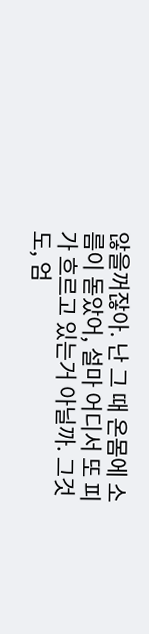않을꺼잖아. 난 그 때 온몸에 소름이 돋았어, 설마 어디서 또 피가 흐르고 있는거 아닐까. 그것도, 엄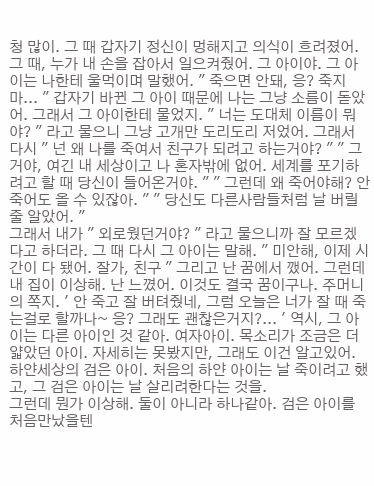청 많이. 그 때 갑자기 정신이 멍해지고 의식이 흐려졌어.
그 때, 누가 내 손을 잡아서 일으켜줬어. 그 아이야. 그 아이는 나한테 울먹이며 말했어. " 죽으면 안돼, 응? 죽지마... " 갑자기 바뀐 그 아이 때문에 나는 그냥 소름이 돋았어. 그래서 그 아이한테 물었지. " 너는 도대체 이름이 뭐야? " 라고 물으니 그냥 고개만 도리도리 저었어. 그래서 다시 " 넌 왜 나를 죽여서 친구가 되려고 하는거야? " " 그거야, 여긴 내 세상이고 나 혼자밖에 없어. 세계를 포기하려고 할 때 당신이 들어온거야. " " 그런데 왜 죽어야해? 안죽어도 올 수 있잖아. " " 당신도 다른사람들처럼 날 버릴 줄 알았어. "
그래서 내가 " 외로웠던거야? " 라고 물으니까 잘 모르겠다고 하더라. 그 때 다시 그 아이는 말해. " 미안해, 이제 시간이 다 됐어. 잘가, 친구 " 그리고 난 꿈에서 깼어. 그런데 내 집이 이상해. 난 느꼈어. 이것도 결국 꿈이구나. 주머니의 쪽지. ' 안 죽고 잘 버텨줬네, 그럼 오늘은 너가 잘 때 죽는걸로 할까나~ 응? 그래도 괜찮은거지?... ' 역시, 그 아이는 다른 아이인 것 같아. 여자아이. 목소리가 조금은 더 얇았던 아이. 자세히는 못봤지만, 그래도 이건 알고있어. 하얀세상의 검은 아이. 처음의 하얀 아이는 날 죽이려고 했고, 그 검은 아이는 날 살리려한다는 것을.
그런데 뭔가 이상해. 둘이 아니라 하나같아. 검은 아이를 처음만났을텐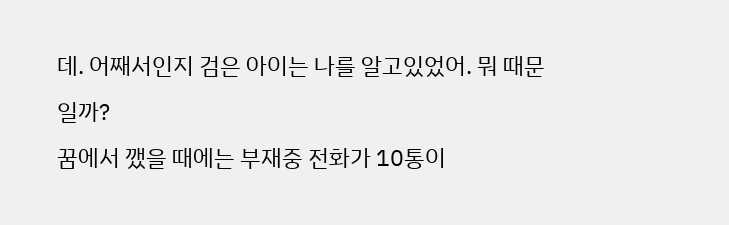데. 어째서인지 검은 아이는 나를 알고있었어. 뭐 때문일까?
꿈에서 깼을 때에는 부재중 전화가 10통이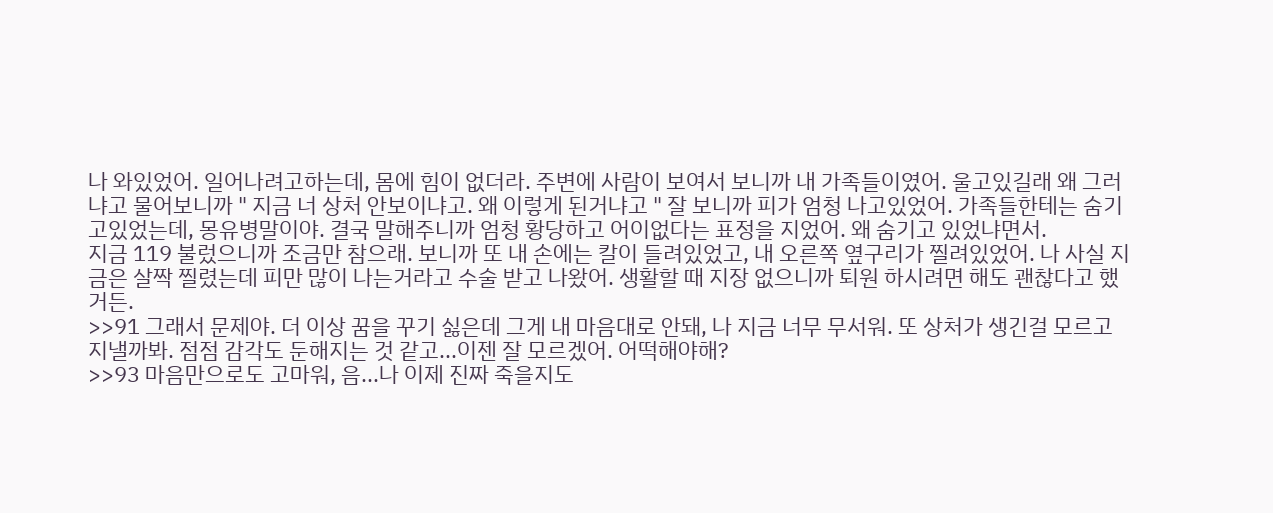나 와있었어. 일어나려고하는데, 몸에 힘이 없더라. 주변에 사람이 보여서 보니까 내 가족들이였어. 울고있길래 왜 그러냐고 물어보니까 " 지금 너 상처 안보이냐고. 왜 이렇게 된거냐고 " 잘 보니까 피가 엄청 나고있었어. 가족들한테는 숨기고있었는데, 몽유병말이야. 결국 말해주니까 엄청 황당하고 어이없다는 표정을 지었어. 왜 숨기고 있었냐면서.
지금 119 불렀으니까 조금만 참으래. 보니까 또 내 손에는 칼이 들려있었고, 내 오른쪽 옆구리가 찔려있었어. 나 사실 지금은 살짝 찔렸는데 피만 많이 나는거라고 수술 받고 나왔어. 생활할 때 지장 없으니까 퇴원 하시려면 해도 괜찮다고 했거든.
>>91 그래서 문제야. 더 이상 꿈을 꾸기 싫은데 그게 내 마음대로 안돼, 나 지금 너무 무서워. 또 상처가 생긴걸 모르고 지낼까봐. 점점 감각도 둔해지는 것 같고...이젠 잘 모르겠어. 어떡해야해?
>>93 마음만으로도 고마워, 음...나 이제 진짜 죽을지도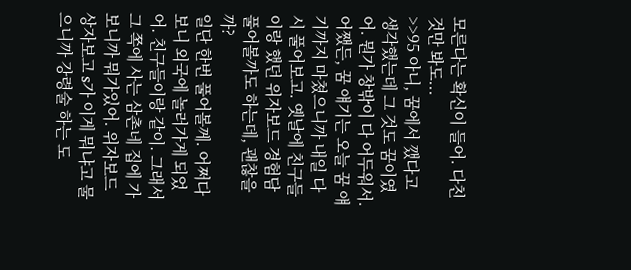모른다는 확신이 들어. 다친것만 봐도...
>>95 아니, 꿈에서 깼다고 생각했는데 그 것도 꿈이였어. 뭔가 창밖이 다 어두워서.
어쨌든, 꿈 얘기는 오늘 꿈 얘기까지 마쳤으니까 내일 다시 풀어보고. 옛날에 친구들이랑 했던 위자보드 경험담 풀어볼까도 하는데, 괜찮을까?
일단 한번 풀어볼께. 어쩌다보니 외국에 놀러가게 되었어. 친구들이랑 같이. 그래서 그 쪽에 사는 삼촌네 집에 가보니까 뭐가있어. 위자보드 상자보고 s가 이게 뭐냐고 물으니까 강령술 하는 도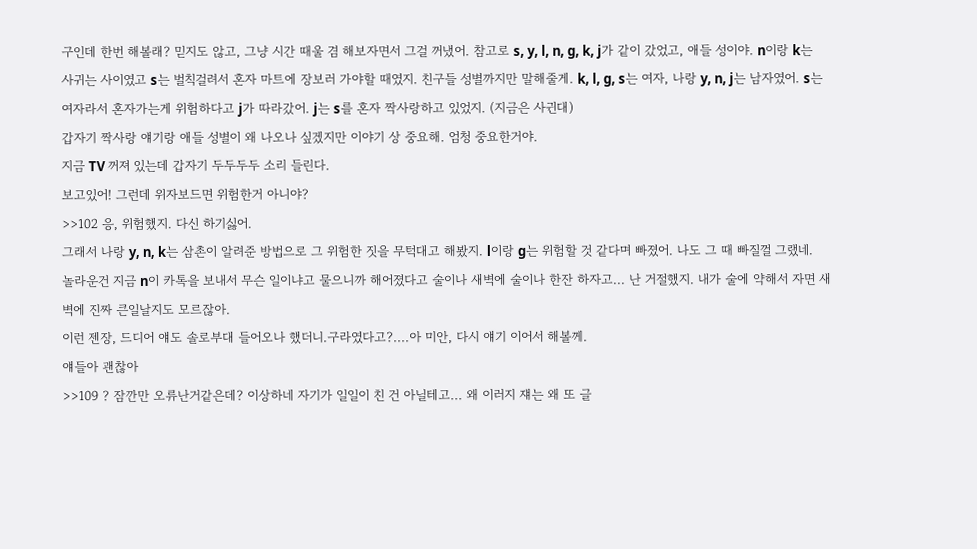구인데 한번 해볼래? 믿지도 않고, 그냥 시간 때울 겸 해보자면서 그걸 꺼냈어. 참고로 s, y, l, n, g, k, j가 같이 갔었고, 애들 성이야. n이랑 k는 사귀는 사이였고 s는 벌칙걸려서 혼자 마트에 장보러 가야할 때였지. 친구들 성별까지만 말해줄게. k, l, g, s는 여자, 나랑 y, n, j는 남자였어. s는 여자라서 혼자가는게 위험하다고 j가 따라갔어. j는 s를 혼자 짝사랑하고 있었지. (지금은 사귄대)
갑자기 짝사랑 얘기랑 애들 성별이 왜 나오나 싶겠지만 이야기 상 중요해. 엄청 중요한거야.
지금 TV 꺼져 있는데 갑자기 두두두두 소리 들린다.
보고있어! 그런데 위자보드면 위험한거 아니야?
>>102 응, 위험했지. 다신 하기싫어.
그래서 나랑 y, n, k는 삼촌이 알려준 방법으로 그 위험한 짓을 무턱대고 해봤지. l이랑 g는 위험할 것 같다며 빠졌어. 나도 그 때 빠질껄 그랬네.
놀라운건 지금 n이 카톡을 보내서 무슨 일이냐고 물으니까 해어졌다고 술이나 새벽에 술이나 한잔 하자고... 난 거절했지. 내가 술에 약해서 자면 새벽에 진짜 큰일날지도 모르잖아.
이런 젠장, 드디어 얘도 솔로부대 들어오나 했더니.구라였다고?....아 미안, 다시 얘기 이어서 해볼께.
얘들아 괜찮아
>>109 ? 잠깐만 오류난거같은데? 이상하네 자기가 일일이 친 건 아닐테고... 왜 이러지 쟤는 왜 또 글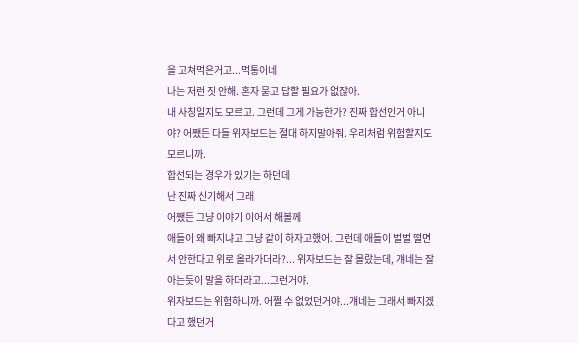을 고쳐먹은거고...먹통이네
나는 저런 짓 안해. 혼자 묻고 답할 필요가 없잖아.
내 사칭일지도 모르고. 그런데 그게 가능한가? 진짜 합선인거 아니야? 어쨌든 다들 위자보드는 절대 하지말아줘. 우리처럼 위험할지도 모르니까.
합선되는 경우가 있기는 하던데
난 진짜 신기해서 그래
어쨌든 그냥 이야기 이어서 해볼께
애들이 왜 빠지냐고 그냥 같이 하자고했어. 그런데 애들이 벌벌 떨면서 안한다고 위로 올라가더라?... 위자보드는 잘 몰랐는데, 걔네는 잘 아는듯이 말을 하더라고...그런거야.
위자보드는 위험하니까. 어쩔 수 없었던거야...걔네는 그래서 빠지겠다고 했던거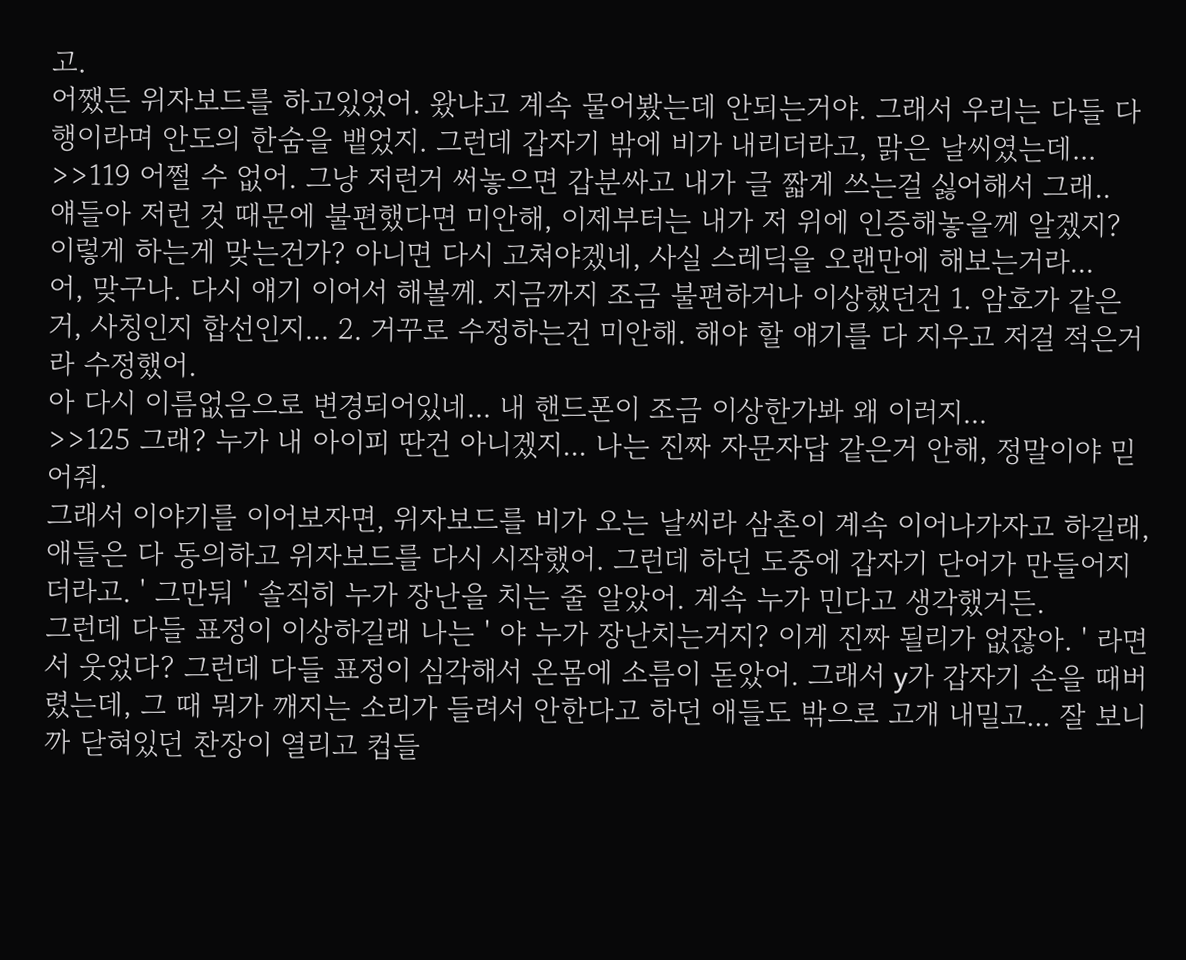고.
어쨌든 위자보드를 하고있었어. 왔냐고 계속 물어봤는데 안되는거야. 그래서 우리는 다들 다행이라며 안도의 한숨을 뱉었지. 그런데 갑자기 밖에 비가 내리더라고, 맑은 날씨였는데...
>>119 어쩔 수 없어. 그냥 저런거 써놓으면 갑분싸고 내가 글 짧게 쓰는걸 싫어해서 그래..
얘들아 저런 것 때문에 불편했다면 미안해, 이제부터는 내가 저 위에 인증해놓을께 알겠지?
이렇게 하는게 맞는건가? 아니면 다시 고쳐야겠네, 사실 스레딕을 오랜만에 해보는거라...
어, 맞구나. 다시 얘기 이어서 해볼께. 지금까지 조금 불편하거나 이상했던건 1. 암호가 같은거, 사칭인지 합선인지... 2. 거꾸로 수정하는건 미안해. 해야 할 얘기를 다 지우고 저걸 적은거라 수정했어.
아 다시 이름없음으로 변경되어있네... 내 핸드폰이 조금 이상한가봐 왜 이러지...
>>125 그래? 누가 내 아이피 딴건 아니겠지... 나는 진짜 자문자답 같은거 안해, 정말이야 믿어줘.
그래서 이야기를 이어보자면, 위자보드를 비가 오는 날씨라 삼촌이 계속 이어나가자고 하길래, 애들은 다 동의하고 위자보드를 다시 시작했어. 그런데 하던 도중에 갑자기 단어가 만들어지더라고. ' 그만둬 ' 솔직히 누가 장난을 치는 줄 알았어. 계속 누가 민다고 생각했거든.
그런데 다들 표정이 이상하길래 나는 ' 야 누가 장난치는거지? 이게 진짜 될리가 없잖아. ' 라면서 웃었다? 그런데 다들 표정이 심각해서 온몸에 소름이 돋았어. 그래서 y가 갑자기 손을 때버렸는데, 그 때 뭐가 깨지는 소리가 들려서 안한다고 하던 애들도 밖으로 고개 내밀고... 잘 보니까 닫혀있던 찬장이 열리고 컵들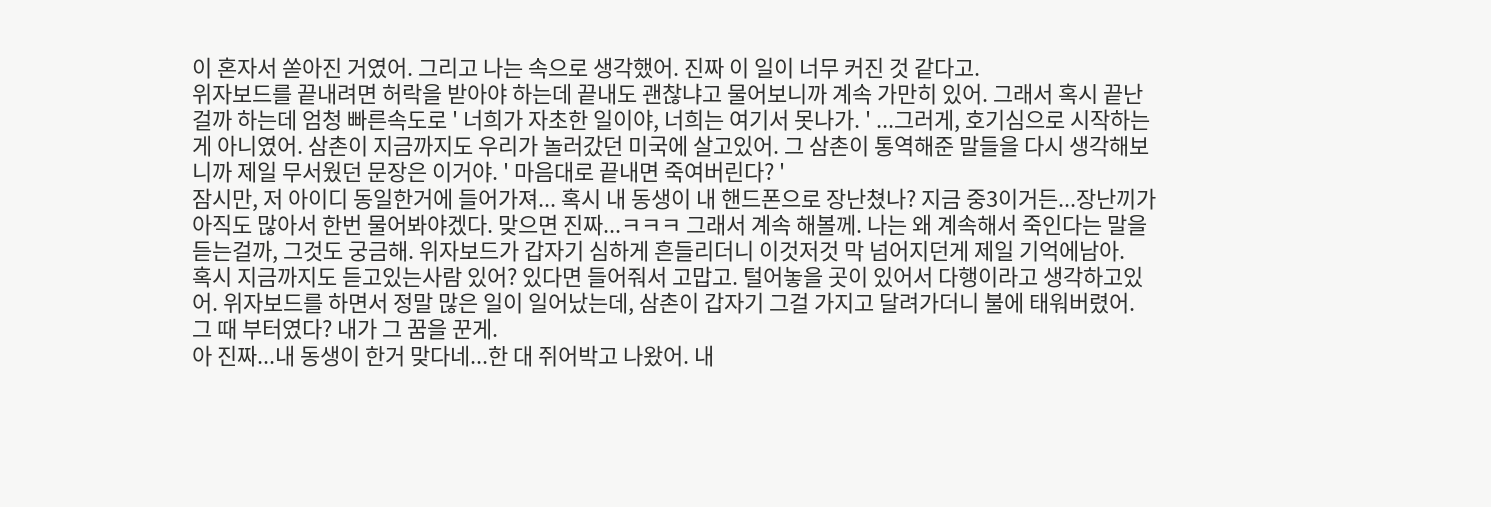이 혼자서 쏟아진 거였어. 그리고 나는 속으로 생각했어. 진짜 이 일이 너무 커진 것 같다고.
위자보드를 끝내려면 허락을 받아야 하는데 끝내도 괜찮냐고 물어보니까 계속 가만히 있어. 그래서 혹시 끝난걸까 하는데 엄청 빠른속도로 ' 너희가 자초한 일이야, 너희는 여기서 못나가. ' ...그러게, 호기심으로 시작하는게 아니였어. 삼촌이 지금까지도 우리가 놀러갔던 미국에 살고있어. 그 삼촌이 통역해준 말들을 다시 생각해보니까 제일 무서웠던 문장은 이거야. ' 마음대로 끝내면 죽여버린다? '
잠시만, 저 아이디 동일한거에 들어가져... 혹시 내 동생이 내 핸드폰으로 장난쳤나? 지금 중3이거든...장난끼가 아직도 많아서 한번 물어봐야겠다. 맞으면 진짜...ㅋㅋㅋ 그래서 계속 해볼께. 나는 왜 계속해서 죽인다는 말을 듣는걸까, 그것도 궁금해. 위자보드가 갑자기 심하게 흔들리더니 이것저것 막 넘어지던게 제일 기억에남아.
혹시 지금까지도 듣고있는사람 있어? 있다면 들어줘서 고맙고. 털어놓을 곳이 있어서 다행이라고 생각하고있어. 위자보드를 하면서 정말 많은 일이 일어났는데, 삼촌이 갑자기 그걸 가지고 달려가더니 불에 태워버렸어. 그 때 부터였다? 내가 그 꿈을 꾼게.
아 진짜...내 동생이 한거 맞다네...한 대 쥐어박고 나왔어. 내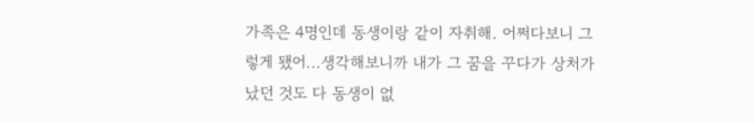가족은 4명인데 동생이랑 같이 자취해. 어쩌다보니 그렇게 됐어...생각해보니까 내가 그 꿈을 꾸다가 상처가 났던 것도 다 동생이 없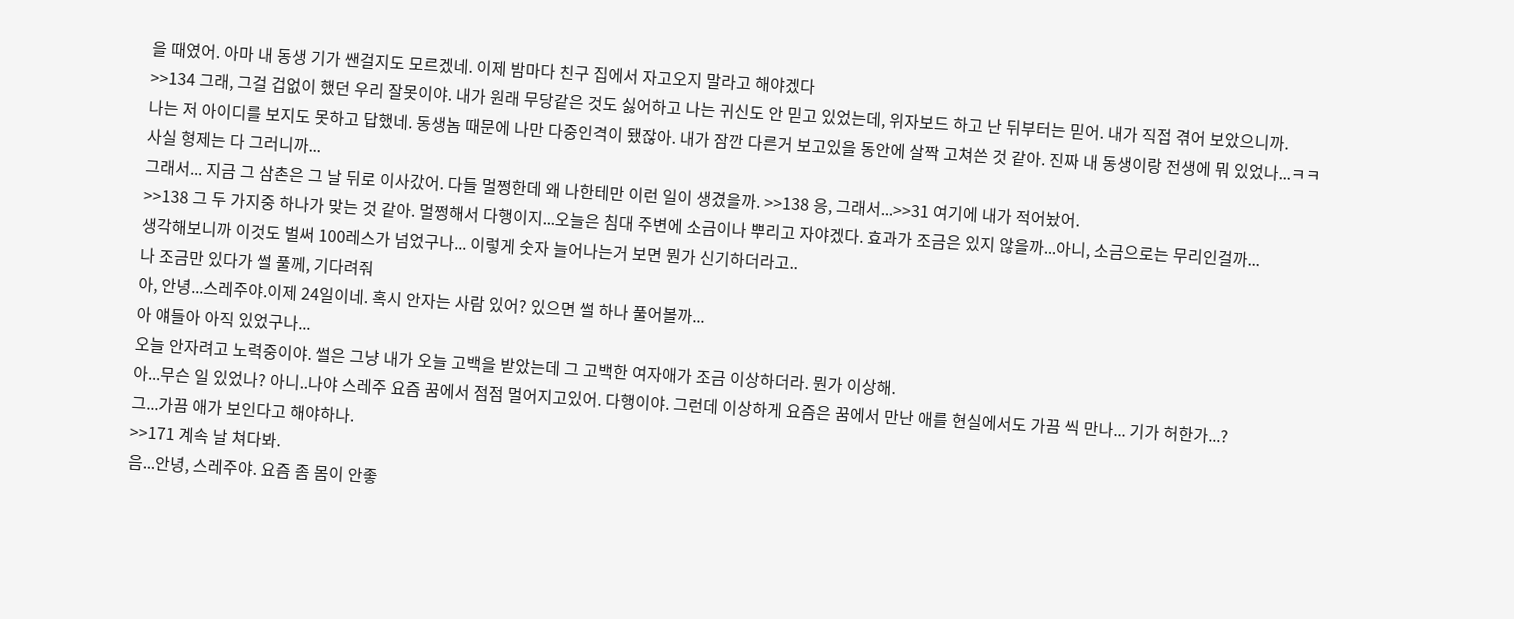을 때였어. 아마 내 동생 기가 쌘걸지도 모르겠네. 이제 밤마다 친구 집에서 자고오지 말라고 해야겠다
>>134 그래, 그걸 겁없이 했던 우리 잘못이야. 내가 원래 무당같은 것도 싫어하고 나는 귀신도 안 믿고 있었는데, 위자보드 하고 난 뒤부터는 믿어. 내가 직접 겪어 보았으니까.
나는 저 아이디를 보지도 못하고 답했네. 동생놈 때문에 나만 다중인격이 됐잖아. 내가 잠깐 다른거 보고있을 동안에 살짝 고쳐쓴 것 같아. 진짜 내 동생이랑 전생에 뭐 있었나...ㅋㅋ 사실 형제는 다 그러니까...
그래서... 지금 그 삼촌은 그 날 뒤로 이사갔어. 다들 멀쩡한데 왜 나한테만 이런 일이 생겼을까. >>138 응, 그래서...>>31 여기에 내가 적어놨어.
>>138 그 두 가지중 하나가 맞는 것 같아. 멀쩡해서 다행이지...오늘은 침대 주변에 소금이나 뿌리고 자야겠다. 효과가 조금은 있지 않을까...아니, 소금으로는 무리인걸까...
생각해보니까 이것도 벌써 100레스가 넘었구나... 이렇게 숫자 늘어나는거 보면 뭔가 신기하더라고..
나 조금만 있다가 썰 풀께, 기다려줘
아, 안녕...스레주야.이제 24일이네. 혹시 안자는 사람 있어? 있으면 썰 하나 풀어볼까...
아 얘들아 아직 있었구나...
오늘 안자려고 노력중이야. 썰은 그냥 내가 오늘 고백을 받았는데 그 고백한 여자애가 조금 이상하더라. 뭔가 이상해.
아...무슨 일 있었나? 아니..나야 스레주 요즘 꿈에서 점점 멀어지고있어. 다행이야. 그런데 이상하게 요즘은 꿈에서 만난 애를 현실에서도 가끔 씩 만나... 기가 허한가...?
그...가끔 애가 보인다고 해야하나.
>>171 계속 날 쳐다봐.
음...안녕, 스레주야. 요즘 좀 몸이 안좋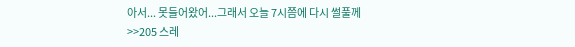아서... 못들어왔어...그래서 오늘 7시쯤에 다시 썰풀께
>>205 스레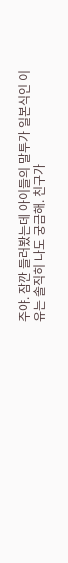주야. 잠깐 들러봤는데 아이들의 말투가 일본식인 이유는 솔직히 나도 궁금해. 친구가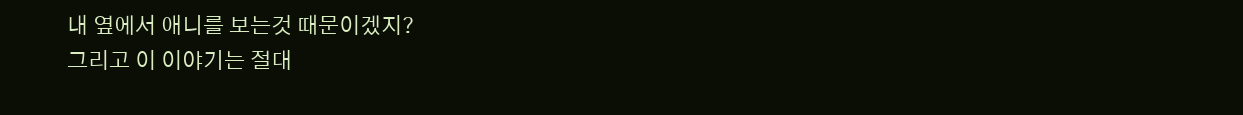내 옆에서 애니를 보는것 때문이겠지?
그리고 이 이야기는 절대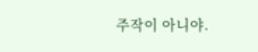주작이 아니야.